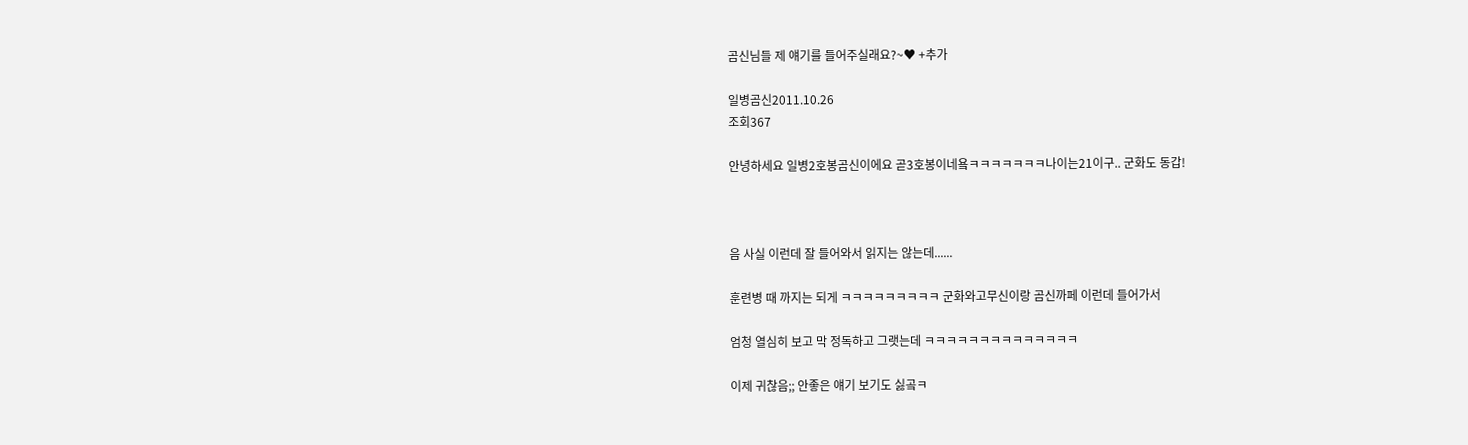곰신님들 제 얘기를 들어주실래요?~♥ +추가

일병곰신2011.10.26
조회367

안녕하세요 일병2호봉곰신이에요 곧3호봉이네욬ㅋㅋㅋㅋㅋㅋㅋ나이는21이구.. 군화도 동갑!



음 사실 이런데 잘 들어와서 읽지는 않는데......

훈련병 때 까지는 되게 ㅋㅋㅋㅋㅋㅋㅋㅋㅋ 군화와고무신이랑 곰신까페 이런데 들어가서

엄청 열심히 보고 막 정독하고 그랫는데 ㅋㅋㅋㅋㅋㅋㅋㅋㅋㅋㅋㅋㅋㅋ

이제 귀찮음;; 안좋은 얘기 보기도 싫곸ㅋ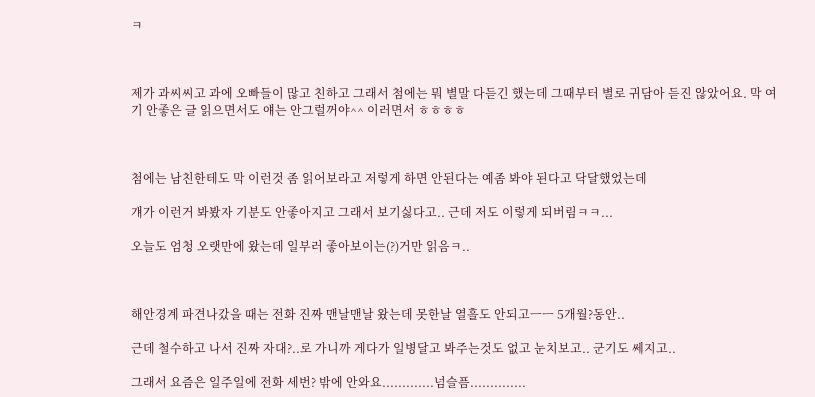ㅋ



제가 과씨씨고 과에 오빠들이 많고 친하고 그래서 첨에는 뭐 별말 다듣긴 했는데 그때부터 별로 귀담아 듣진 않았어요. 막 여기 안좋은 글 읽으면서도 얘는 안그럴꺼야^^ 이러면서 ㅎㅎㅎㅎ



첨에는 남친한테도 막 이런것 좀 읽어보라고 저렇게 하면 안된다는 예좀 봐야 된다고 닥달했었는데

걔가 이런거 봐봤자 기분도 안좋아지고 그래서 보기싫다고.. 근데 저도 이렇게 되버림ㅋㅋ...

오늘도 엄청 오랫만에 왔는데 일부러 좋아보이는(?)거만 읽음ㅋ..



해안경계 파견나갔을 때는 전화 진짜 맨날맨날 왔는데 못한날 열흘도 안되고ㅡㅡ 5개월?동안..

근데 철수하고 나서 진짜 자대?..로 가니까 게다가 일병달고 봐주는것도 없고 눈치보고.. 군기도 쎄지고..

그래서 요즘은 일주일에 전화 세번? 밖에 안와요.............넘슬픔..............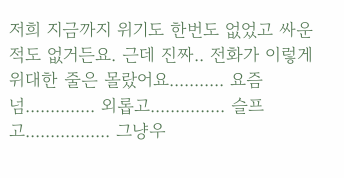저희 지금까지 위기도 한번도 없었고 싸운적도 없거든요. 근데 진짜.. 전화가 이렇게 위대한 줄은 몰랐어요........... 요즘 넘.............. 외롭고............... 슬프고................. 그냥우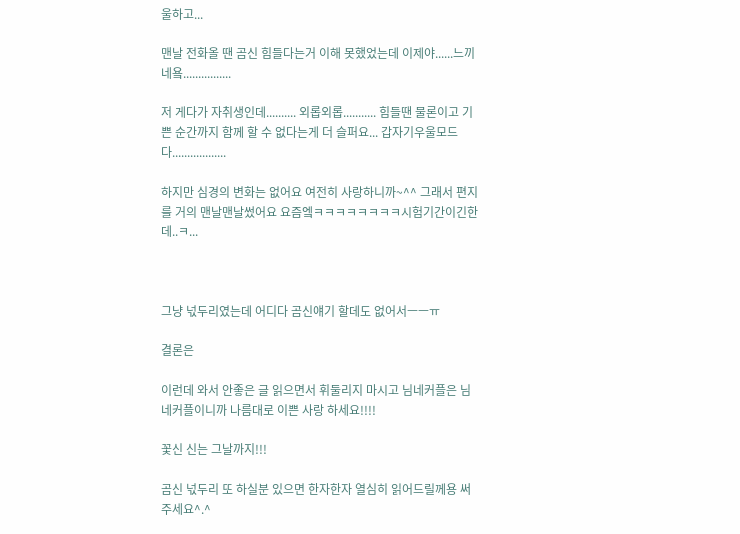울하고...

맨날 전화올 땐 곰신 힘들다는거 이해 못했었는데 이제야......느끼네욬................

저 게다가 자취생인데.......... 외롭외롭........... 힘들땐 물론이고 기쁜 순간까지 함께 할 수 없다는게 더 슬퍼요... 갑자기우울모드다..................

하지만 심경의 변화는 없어요 여전히 사랑하니까~^^ 그래서 편지를 거의 맨날맨날썼어요 요즘엨ㅋㅋㅋㅋㅋㅋㅋㅋ시험기간이긴한데..ㅋ...



그냥 넋두리였는데 어디다 곰신얘기 할데도 없어서ㅡㅡㅠ

결론은

이런데 와서 안좋은 글 읽으면서 휘둘리지 마시고 님네커플은 님네커플이니까 나름대로 이쁜 사랑 하세요!!!!

꽃신 신는 그날까지!!!

곰신 넋두리 또 하실분 있으면 한자한자 열심히 읽어드릴께용 써주세요^.^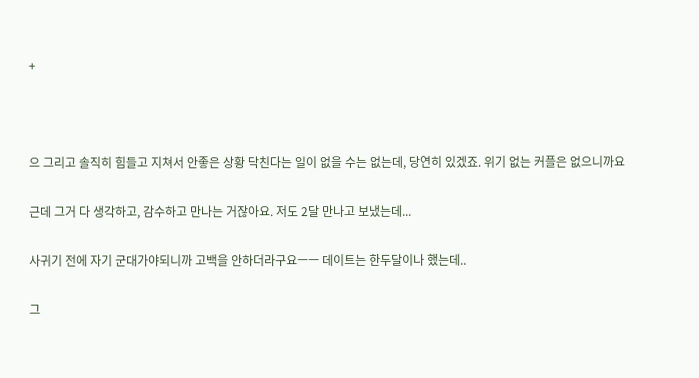+



으 그리고 솔직히 힘들고 지쳐서 안좋은 상황 닥친다는 일이 없을 수는 없는데, 당연히 있겠죠. 위기 없는 커플은 없으니까요

근데 그거 다 생각하고, 감수하고 만나는 거잖아요. 저도 2달 만나고 보냈는데...

사귀기 전에 자기 군대가야되니까 고백을 안하더라구요ㅡㅡ 데이트는 한두달이나 했는데..

그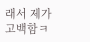래서 제가고백함ㅋ